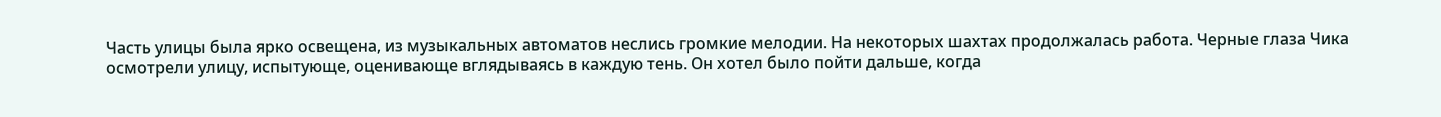Часть улицы была ярко освещена, из музыкальных автоматов неслись громкие мелодии. На некоторых шахтах продолжалась работа. Черные глаза Чика осмотрели улицу, испытующе, оценивающе вглядываясь в каждую тень. Он хотел было пойти дальше, когда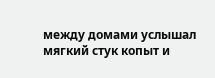между домами услышал мягкий стук копыт и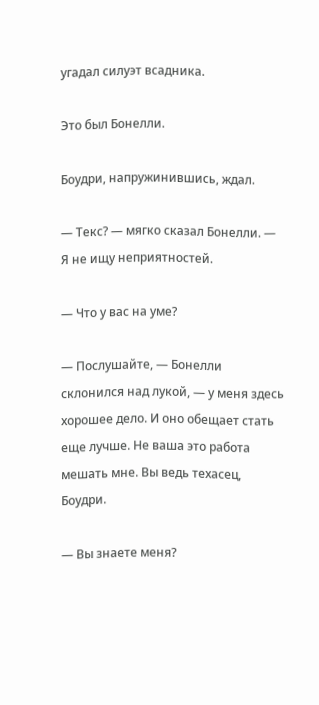угадал силуэт всадника.

Это был Бонелли.

Боудри, напружинившись, ждал.

— Текс? — мягко сказал Бонелли. — Я не ищу неприятностей.

— Что у вас на уме?

— Послушайте, — Бонелли склонился над лукой, — у меня здесь хорошее дело. И оно обещает стать еще лучше. Не ваша это работа мешать мне. Вы ведь техасец, Боудри.

— Вы знаете меня?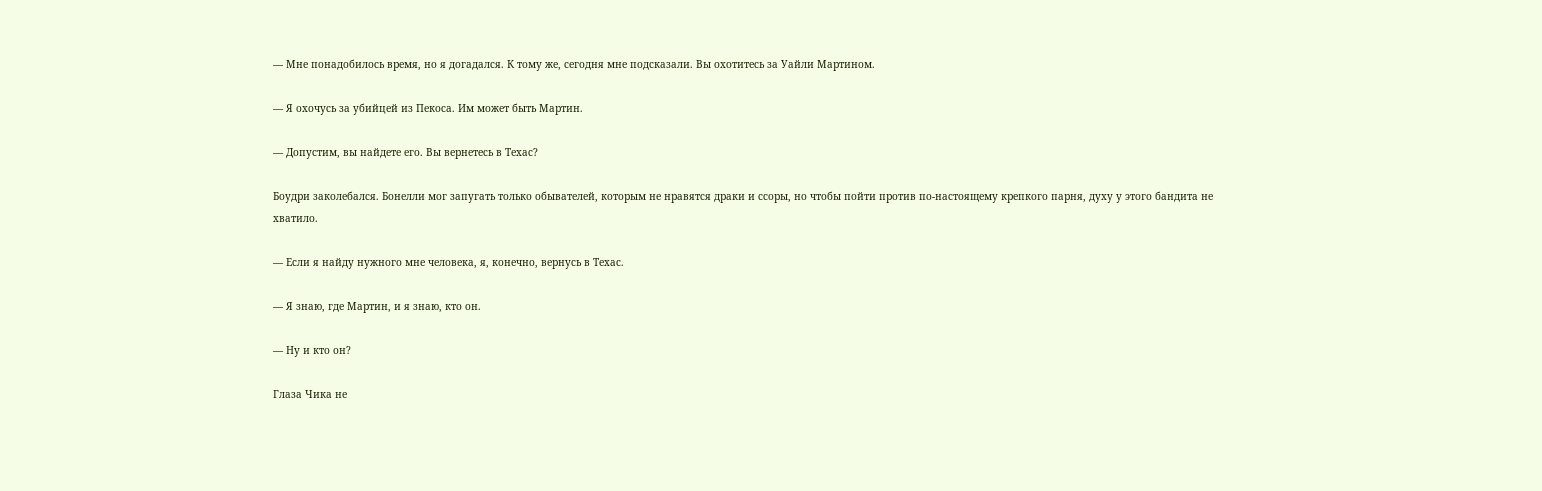— Мне понадобилось время, но я догадался. К тому же, сегодня мне подсказали. Вы охотитесь за Уайли Мартином.

— Я охочусь за убийцей из Пекоса. Им может быть Мартин.

— Допустим, вы найдете его. Вы вернетесь в Техас?

Боудри заколебался. Бонелли мог запугать только обывателей, которым не нравятся драки и ссоры, но чтобы пойти против по-настоящему крепкого парня, духу у этого бандита не хватило.

— Если я найду нужного мне человека, я, конечно, вернусь в Техас.

— Я знаю, где Мартин, и я знаю, кто он.

— Ну и кто он?

Глаза Чика не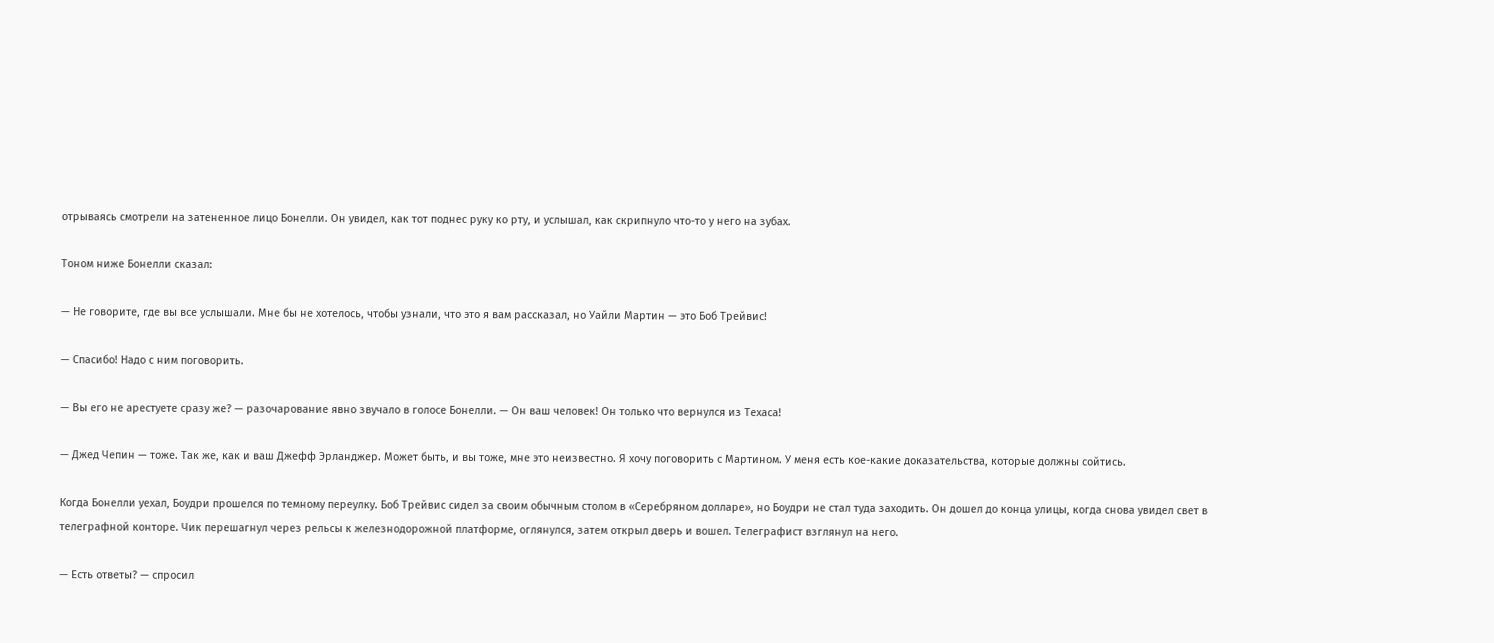отрываясь смотрели на затененное лицо Бонелли. Он увидел, как тот поднес руку ко рту, и услышал, как скрипнуло что-то у него на зубах.

Тоном ниже Бонелли сказал:

— Не говорите, где вы все услышали. Мне бы не хотелось, чтобы узнали, что это я вам рассказал, но Уайли Мартин — это Боб Трейвис!

— Спасибо! Надо с ним поговорить.

— Вы его не арестуете сразу же? — разочарование явно звучало в голосе Бонелли. — Он ваш человек! Он только что вернулся из Техаса!

— Джед Чепин — тоже. Так же, как и ваш Джефф Эрланджер. Может быть, и вы тоже, мне это неизвестно. Я хочу поговорить с Мартином. У меня есть кое-какие доказательства, которые должны сойтись.

Когда Бонелли уехал, Боудри прошелся по темному переулку. Боб Трейвис сидел за своим обычным столом в «Серебряном долларе», но Боудри не стал туда заходить. Он дошел до конца улицы, когда снова увидел свет в телеграфной конторе. Чик перешагнул через рельсы к железнодорожной платформе, оглянулся, затем открыл дверь и вошел. Телеграфист взглянул на него.

— Есть ответы? — спросил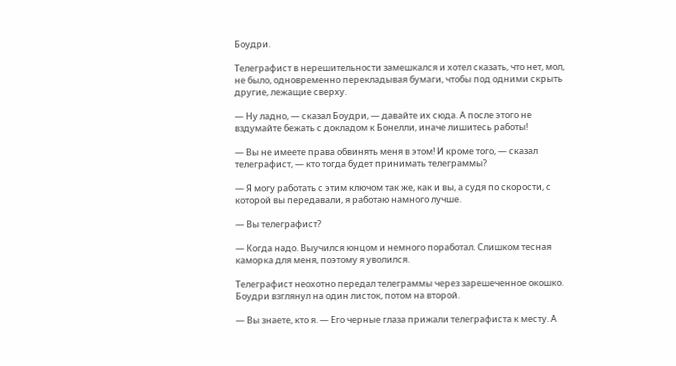Боудри.

Телеграфист в нерешительности замешкался и хотел сказать, что нет, мол, не было, одновременно перекладывая бумаги, чтобы под одними скрыть другие, лежащие сверху.

— Ну ладно, — сказал Боудри, — давайте их сюда. А после этого не вздумайте бежать с докладом к Бонелли, иначе лишитесь работы!

— Вы не имеете права обвинять меня в этом! И кроме того, — сказал телеграфист, — кто тогда будет принимать телеграммы?

— Я могу работать с этим ключом так же, как и вы, а судя по скорости, с которой вы передавали, я работаю намного лучше.

— Вы телеграфист?

— Когда надо. Выучился юнцом и немного поработал. Слишком тесная каморка для меня, поэтому я уволился.

Телеграфист неохотно передал телеграммы через зарешеченное окошко. Боудри взглянул на один листок, потом на второй.

— Вы знаете, кто я. — Его черные глаза прижали телеграфиста к месту. А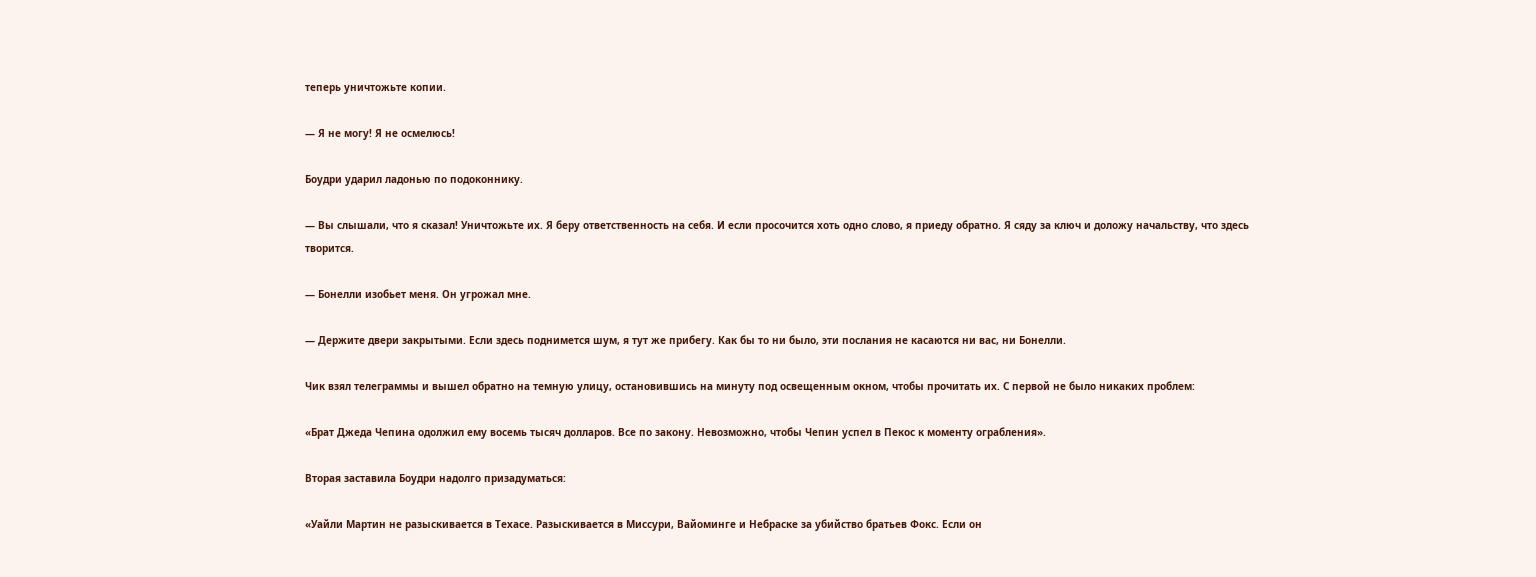теперь уничтожьте копии.

— Я не могу! Я не осмелюсь!

Боудри ударил ладонью по подоконнику.

— Вы слышали, что я сказал! Уничтожьте их. Я беру ответственность на себя. И если просочится хоть одно слово, я приеду обратно. Я сяду за ключ и доложу начальству, что здесь творится.

— Бонелли изобьет меня. Он угрожал мне.

— Держите двери закрытыми. Если здесь поднимется шум, я тут же прибегу. Как бы то ни было, эти послания не касаются ни вас, ни Бонелли.

Чик взял телеграммы и вышел обратно на темную улицу, остановившись на минуту под освещенным окном, чтобы прочитать их. С первой не было никаких проблем:

«Брат Джеда Чепина одолжил ему восемь тысяч долларов. Все по закону. Невозможно, чтобы Чепин успел в Пекос к моменту ограбления».

Вторая заставила Боудри надолго призадуматься:

«Уайли Мартин не разыскивается в Техасе. Разыскивается в Миссури, Вайоминге и Небраске за убийство братьев Фокс. Если он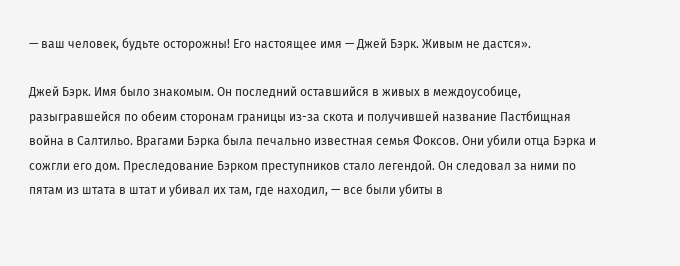— ваш человек, будьте осторожны! Его настоящее имя — Джей Бэрк. Живым не дастся».

Джей Бэрк. Имя было знакомым. Он последний оставшийся в живых в междоусобице, разыгравшейся по обеим сторонам границы из-за скота и получившей название Пастбищная война в Салтильо. Врагами Бэрка была печально известная семья Фоксов. Они убили отца Бэрка и сожгли его дом. Преследование Бэрком преступников стало легендой. Он следовал за ними по пятам из штата в штат и убивал их там, где находил, — все были убиты в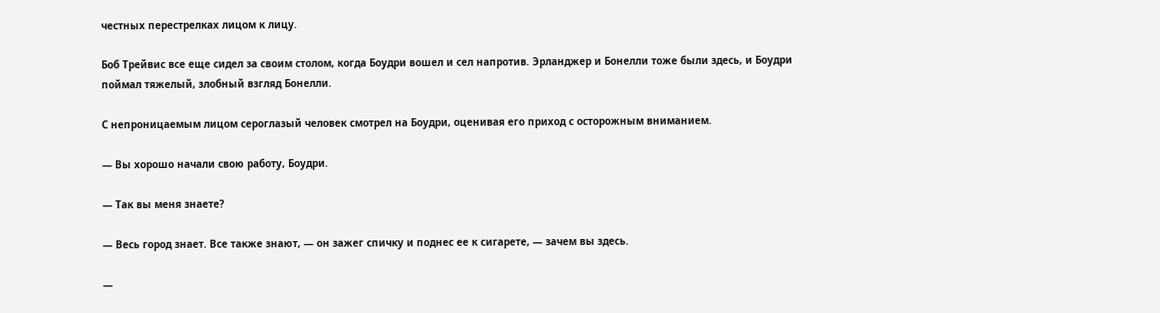честных перестрелках лицом к лицу.

Боб Трейвис все еще сидел за своим столом, когда Боудри вошел и сел напротив. Эрланджер и Бонелли тоже были здесь, и Боудри поймал тяжелый, злобный взгляд Бонелли.

С непроницаемым лицом сероглазый человек смотрел на Боудри, оценивая его приход с осторожным вниманием.

— Вы хорошо начали свою работу, Боудри.

— Так вы меня знаете?

— Весь город знает. Все также знают, — он зажег спичку и поднес ее к сигарете, — зачем вы здесь.

—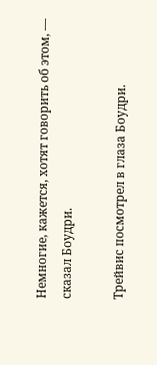Немногие, кажется, хотят говорить об этом, — сказал Боудри.

Трейвис посмотрел в глаза Боудри.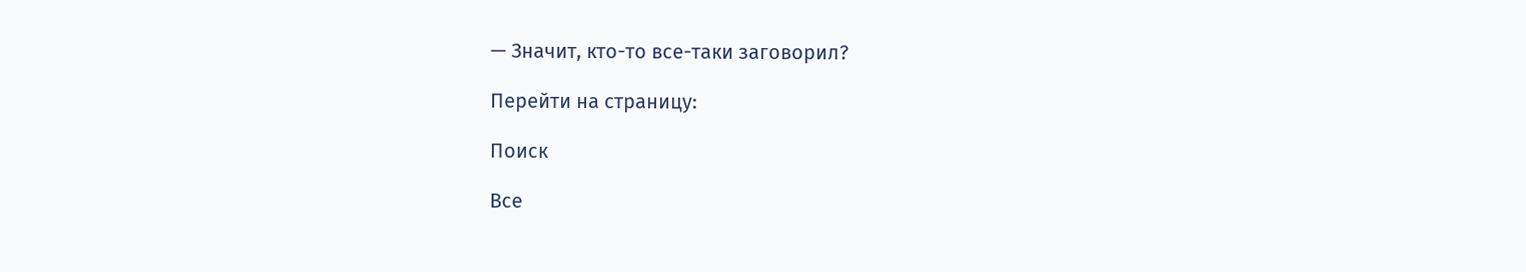— Значит, кто-то все-таки заговорил?

Перейти на страницу:

Поиск

Все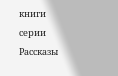книги серии Рассказы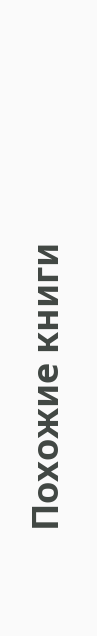Похожие книги